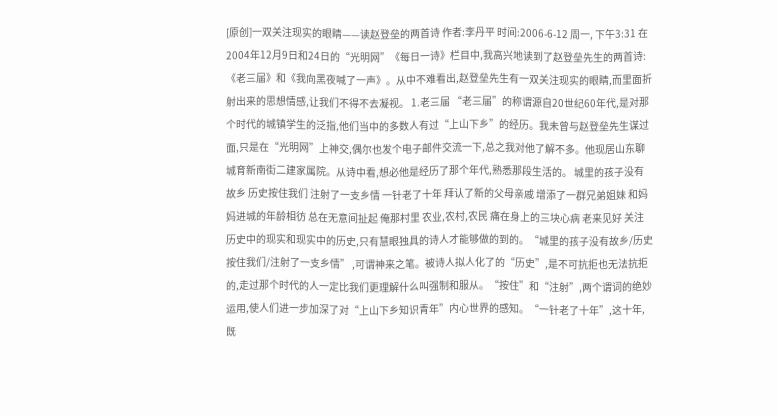[原创]一双关注现实的眼睛——读赵登垒的两首诗 作者:李丹平 时间:2006-6-12 周一, 下午3:31 在2004年12月9日和24日的“光明网”《每日一诗》栏目中,我高兴地读到了赵登垒先生的两首诗:《老三届》和《我向黑夜喊了一声》。从中不难看出,赵登垒先生有一双关注现实的眼睛,而里面折射出来的思想情感,让我们不得不去凝视。 1.老三届 “老三届”的称谓源自20世纪60年代,是对那个时代的城镇学生的泛指,他们当中的多数人有过“上山下乡”的经历。我未曾与赵登垒先生谋过面,只是在“光明网”上神交,偶尔也发个电子邮件交流一下,总之我对他了解不多。他现居山东聊城育新南街二建家属院。从诗中看,想必他是经历了那个年代,熟悉那段生活的。 城里的孩子没有故乡 历史按住我们 注射了一支乡情 一针老了十年 拜认了新的父母亲戚 增添了一群兄弟姐妹 和妈妈进城的年龄相彷 总在无意间扯起 俺那村里 农业,农村,农民 痛在身上的三块心病 老来见好 关注历史中的现实和现实中的历史,只有慧眼独具的诗人才能够做的到的。“城里的孩子没有故乡/历史按住我们/注射了一支乡情” ,可谓神来之笔。被诗人拟人化了的“历史”,是不可抗拒也无法抗拒的,走过那个时代的人一定比我们更理解什么叫强制和服从。“按住”和“注射”,两个谓词的绝妙运用,使人们进一步加深了对“上山下乡知识青年”内心世界的感知。“一针老了十年”,这十年,既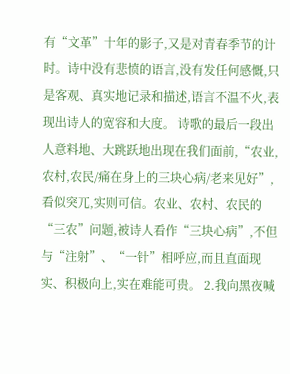有“文革”十年的影子,又是对青春季节的计时。诗中没有悲愤的语言,没有发任何感慨,只是客观、真实地记录和描述,语言不温不火,表现出诗人的宽容和大度。 诗歌的最后一段出人意料地、大跳跃地出现在我们面前,“农业,农村,农民/痛在身上的三块心病/老来见好”,看似突兀,实则可信。农业、农村、农民的“三农”问题,被诗人看作“三块心病”,不但与“注射”、“一针”相呼应,而且直面现实、积极向上,实在难能可贵。 2.我向黑夜喊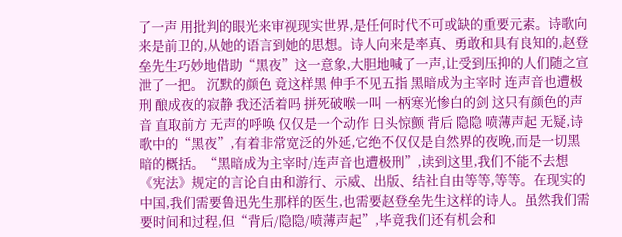了一声 用批判的眼光来审视现实世界,是任何时代不可或缺的重要元素。诗歌向来是前卫的,从她的语言到她的思想。诗人向来是率真、勇敢和具有良知的,赵登垒先生巧妙地借助“黑夜”这一意象,大胆地喊了一声,让受到压抑的人们随之宣泄了一把。 沉默的颜色 竟这样黑 伸手不见五指 黑暗成为主宰时 连声音也遭极刑 酿成夜的寂静 我还活着吗 拼死破喉一叫 一柄寒光惨白的剑 这只有颜色的声音 直取前方 无声的呼唤 仅仅是一个动作 日头惊颤 背后 隐隐 喷薄声起 无疑,诗歌中的“黑夜”,有着非常宽泛的外延,它绝不仅仅是自然界的夜晚,而是一切黑暗的概括。“黑暗成为主宰时/连声音也遭极刑”,读到这里,我们不能不去想《宪法》规定的言论自由和游行、示威、出版、结社自由等等,等等。在现实的中国,我们需要鲁迅先生那样的医生,也需要赵登垒先生这样的诗人。虽然我们需要时间和过程,但“背后/隐隐/喷薄声起”,毕竟我们还有机会和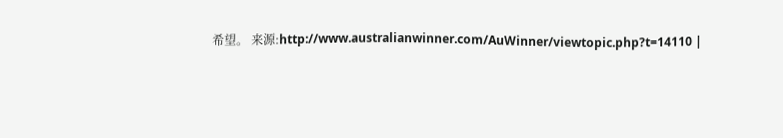希望。 来源:http://www.australianwinner.com/AuWinner/viewtopic.php?t=14110 |